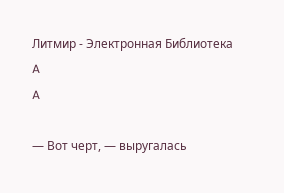Литмир - Электронная Библиотека
A
A

— Вот черт, — выругалась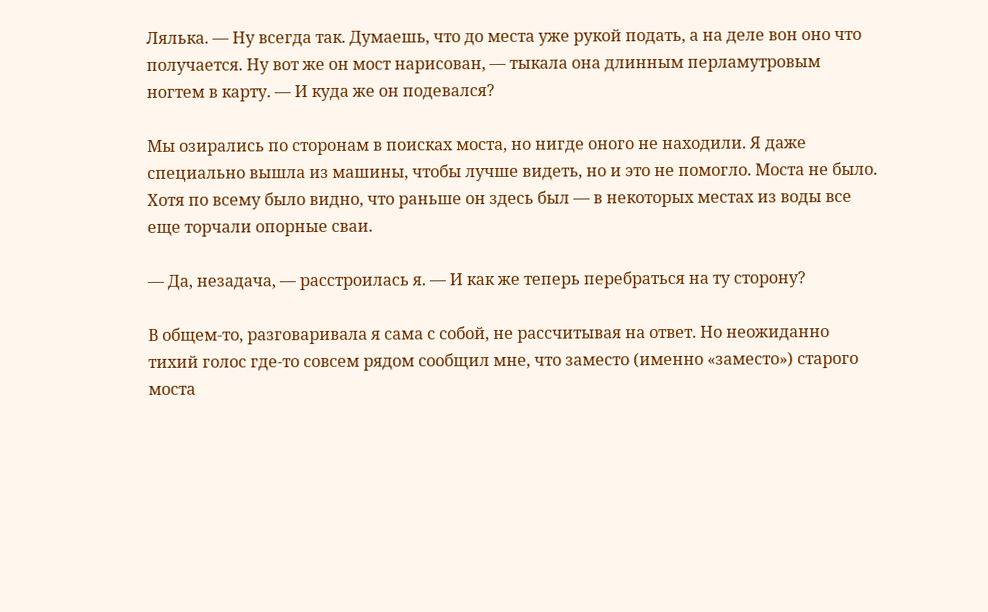Лялька. — Ну всегда так. Думаешь, что до места уже рукой подать, а на деле вон оно что получается. Ну вот же он мост нарисован, — тыкала она длинным перламутровым ногтем в карту. — И куда же он подевался?

Мы озирались по сторонам в поисках моста, но нигде оного не находили. Я даже специально вышла из машины, чтобы лучше видеть, но и это не помогло. Моста не было. Хотя по всему было видно, что раньше он здесь был — в некоторых местах из воды все еще торчали опорные сваи.

— Да, незадача, — расстроилась я. — И как же теперь перебраться на ту сторону?

В общем-то, разговаривала я сама с собой, не рассчитывая на ответ. Но неожиданно тихий голос где-то совсем рядом сообщил мне, что заместо (именно «заместо») старого моста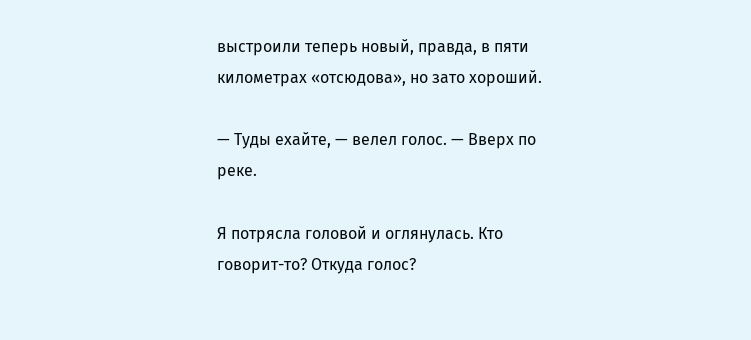выстроили теперь новый, правда, в пяти километрах «отсюдова», но зато хороший.

— Туды ехайте, — велел голос. — Вверх по реке.

Я потрясла головой и оглянулась. Кто говорит-то? Откуда голос?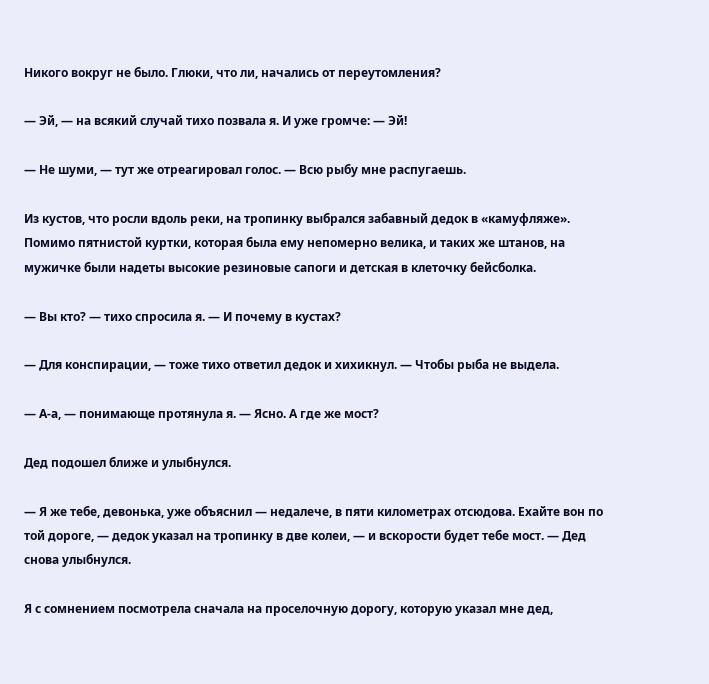Никого вокруг не было. Глюки, что ли, начались от переутомления?

— Эй, — на всякий случай тихо позвала я. И уже громче: — Эй!

— Не шуми, — тут же отреагировал голос. — Всю рыбу мне распугаешь.

Из кустов, что росли вдоль реки, на тропинку выбрался забавный дедок в «камуфляже». Помимо пятнистой куртки, которая была ему непомерно велика, и таких же штанов, на мужичке были надеты высокие резиновые сапоги и детская в клеточку бейсболка.

— Вы кто? — тихо спросила я. — И почему в кустах?

— Для конспирации, — тоже тихо ответил дедок и хихикнул. — Чтобы рыба не выдела.

— А-а, — понимающе протянула я. — Ясно. А где же мост?

Дед подошел ближе и улыбнулся.

— Я же тебе, девонька, уже объяснил — недалече, в пяти километрах отсюдова. Ехайте вон по той дороге, — дедок указал на тропинку в две колеи, — и вскорости будет тебе мост. — Дед снова улыбнулся.

Я с сомнением посмотрела сначала на проселочную дорогу, которую указал мне дед,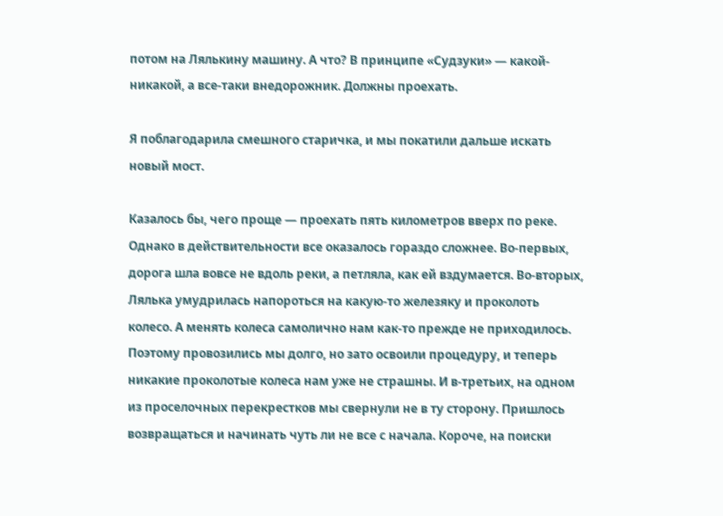потом на Лялькину машину. А что? В принципе «Судзуки» — какой-никакой, а все-таки внедорожник. Должны проехать.

Я поблагодарила смешного старичка, и мы покатили дальше искать новый мост.

Казалось бы, чего проще — проехать пять километров вверх по реке. Однако в действительности все оказалось гораздо сложнее. Во-первых, дорога шла вовсе не вдоль реки, а петляла, как ей вздумается. Во-вторых, Лялька умудрилась напороться на какую-то железяку и проколоть колесо. А менять колеса самолично нам как-то прежде не приходилось. Поэтому провозились мы долго, но зато освоили процедуру, и теперь никакие проколотые колеса нам уже не страшны. И в-третьих, на одном из проселочных перекрестков мы свернули не в ту сторону. Пришлось возвращаться и начинать чуть ли не все с начала. Короче, на поиски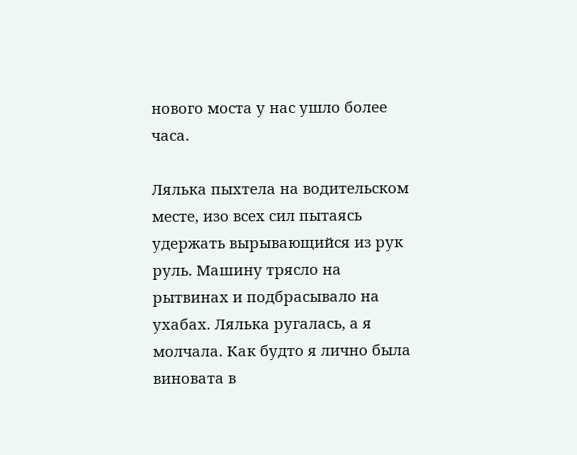нового моста у нас ушло более часа.

Лялька пыхтела на водительском месте, изо всех сил пытаясь удержать вырывающийся из рук руль. Машину трясло на рытвинах и подбрасывало на ухабах. Лялька ругалась, а я молчала. Как будто я лично была виновата в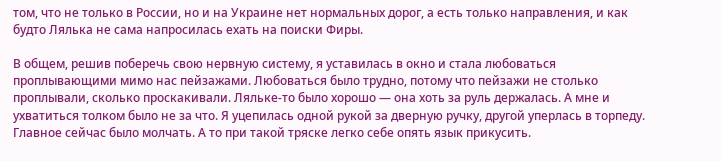том, что не только в России, но и на Украине нет нормальных дорог, а есть только направления, и как будто Лялька не сама напросилась ехать на поиски Фиры.

В общем, решив поберечь свою нервную систему, я уставилась в окно и стала любоваться проплывающими мимо нас пейзажами. Любоваться было трудно, потому что пейзажи не столько проплывали, сколько проскакивали. Ляльке-то было хорошо — она хоть за руль держалась. А мне и ухватиться толком было не за что. Я уцепилась одной рукой за дверную ручку, другой уперлась в торпеду. Главное сейчас было молчать. А то при такой тряске легко себе опять язык прикусить.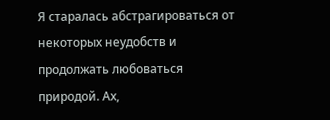Я старалась абстрагироваться от некоторых неудобств и продолжать любоваться природой. Ах,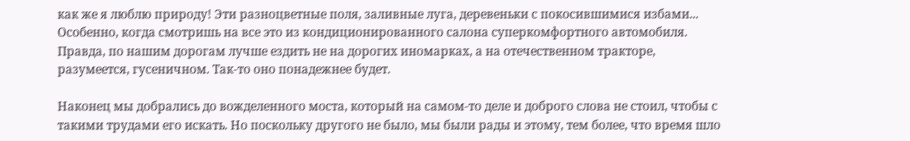как же я люблю природу! Эти разноцветные поля, заливные луга, деревеньки с покосившимися избами... Особенно, когда смотришь на все это из кондиционированного салона суперкомфортного автомобиля. Правда, по нашим дорогам лучше ездить не на дорогих иномарках, а на отечественном тракторе, разумеется, гусеничном. Так-то оно понадежнее будет.

Наконец мы добрались до вожделенного моста, который на самом-то деле и доброго слова не стоил, чтобы с такими трудами его искать. Но поскольку другого не было, мы были рады и этому, тем более, что время шло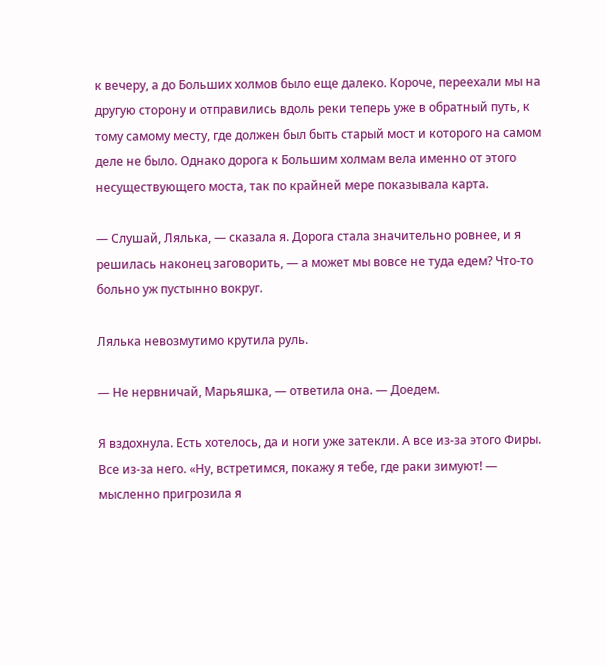к вечеру, а до Больших холмов было еще далеко. Короче, переехали мы на другую сторону и отправились вдоль реки теперь уже в обратный путь, к тому самому месту, где должен был быть старый мост и которого на самом деле не было. Однако дорога к Большим холмам вела именно от этого несуществующего моста, так по крайней мере показывала карта.

— Слушай, Лялька, — сказала я. Дорога стала значительно ровнее, и я решилась наконец заговорить, — а может мы вовсе не туда едем? Что-то больно уж пустынно вокруг.

Лялька невозмутимо крутила руль.

— Не нервничай, Марьяшка, — ответила она. — Доедем.

Я вздохнула. Есть хотелось, да и ноги уже затекли. А все из-за этого Фиры. Все из-за него. «Ну, встретимся, покажу я тебе, где раки зимуют! — мысленно пригрозила я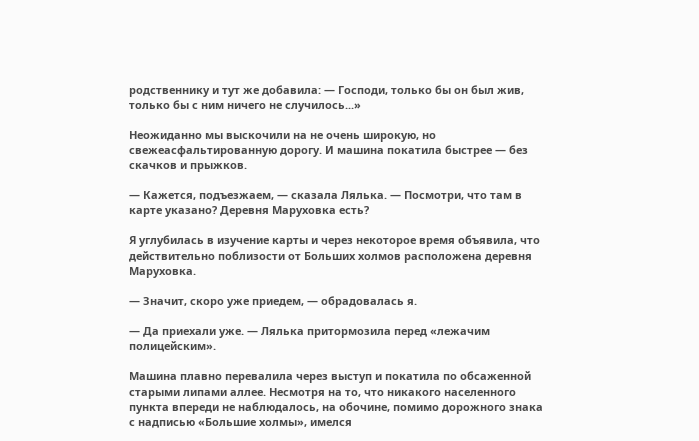родственнику и тут же добавила: — Господи, только бы он был жив, только бы с ним ничего не случилось...»

Неожиданно мы выскочили на не очень широкую, но свежеасфальтированную дорогу. И машина покатила быстрее — без скачков и прыжков.

— Кажется, подъезжаем, — сказала Лялька. — Посмотри, что там в карте указано? Деревня Маруховка есть?

Я углубилась в изучение карты и через некоторое время объявила, что действительно поблизости от Больших холмов расположена деревня Маруховка.

— Значит, скоро уже приедем, — обрадовалась я.

— Да приехали уже. — Лялька притормозила перед «лежачим полицейским».

Машина плавно перевалила через выступ и покатила по обсаженной старыми липами аллее. Несмотря на то, что никакого населенного пункта впереди не наблюдалось, на обочине, помимо дорожного знака с надписью «Большие холмы», имелся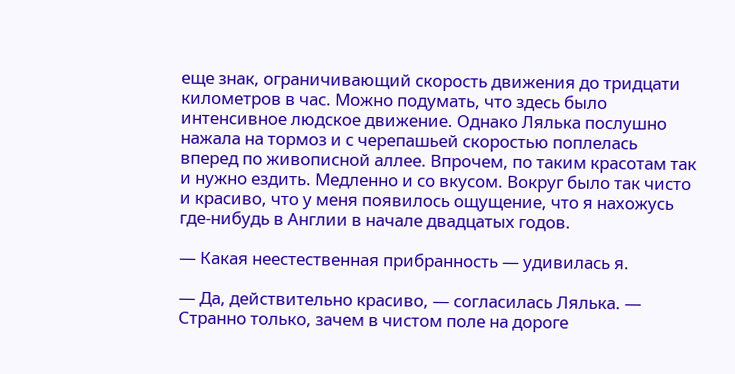еще знак, ограничивающий скорость движения до тридцати километров в час. Можно подумать, что здесь было интенсивное людское движение. Однако Лялька послушно нажала на тормоз и с черепашьей скоростью поплелась вперед по живописной аллее. Впрочем, по таким красотам так и нужно ездить. Медленно и со вкусом. Вокруг было так чисто и красиво, что у меня появилось ощущение, что я нахожусь где-нибудь в Англии в начале двадцатых годов.

— Какая неестественная прибранность — удивилась я.

— Да, действительно красиво, — согласилась Лялька. — Странно только, зачем в чистом поле на дороге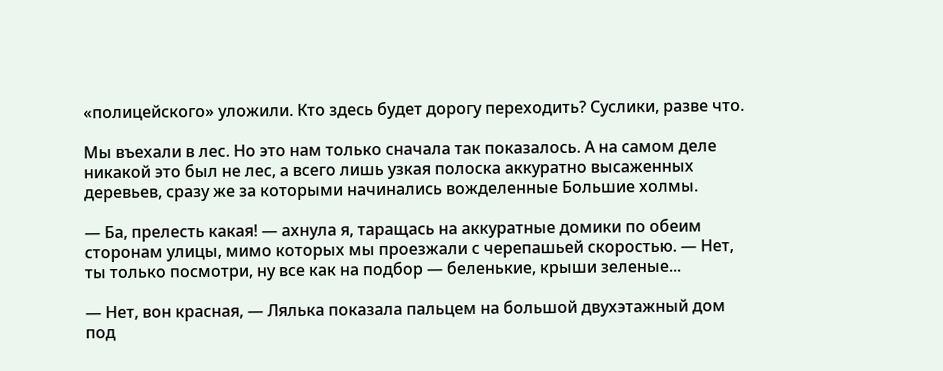«полицейского» уложили. Кто здесь будет дорогу переходить? Суслики, разве что.

Мы въехали в лес. Но это нам только сначала так показалось. А на самом деле никакой это был не лес, а всего лишь узкая полоска аккуратно высаженных деревьев, сразу же за которыми начинались вожделенные Большие холмы.

— Ба, прелесть какая! — ахнула я, таращась на аккуратные домики по обеим сторонам улицы, мимо которых мы проезжали с черепашьей скоростью. — Нет, ты только посмотри, ну все как на подбор — беленькие, крыши зеленые...

— Нет, вон красная, — Лялька показала пальцем на большой двухэтажный дом под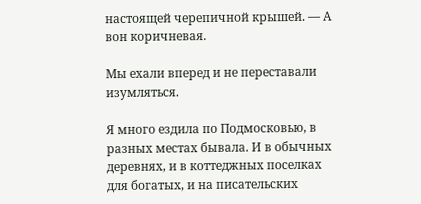настоящей черепичной крышей. — А вон коричневая.

Мы ехали вперед и не переставали изумляться.

Я много ездила по Подмосковью, в разных местах бывала. И в обычных деревнях, и в коттеджных поселках для богатых, и на писательских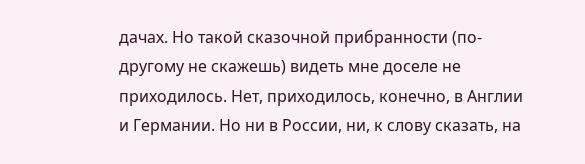дачах. Но такой сказочной прибранности (по-другому не скажешь) видеть мне доселе не приходилось. Нет, приходилось, конечно, в Англии и Германии. Но ни в России, ни, к слову сказать, на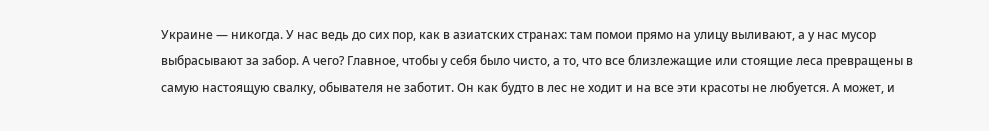Украине — никогда. У нас ведь до сих пор, как в азиатских странах: там помои прямо на улицу выливают, а у нас мусор выбрасывают за забор. А чего? Главное, чтобы у себя было чисто, а то, что все близлежащие или стоящие леса превращены в самую настоящую свалку, обывателя не заботит. Он как будто в лес не ходит и на все эти красоты не любуется. А может, и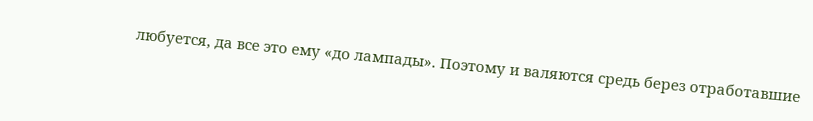любуется, да все это ему «до лампады». Поэтому и валяются средь берез отработавшие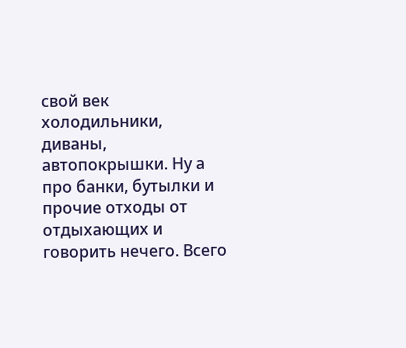свой век холодильники, диваны, автопокрышки. Ну а про банки, бутылки и прочие отходы от отдыхающих и говорить нечего. Всего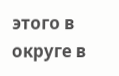этого в округе в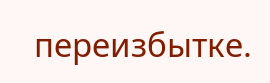переизбытке.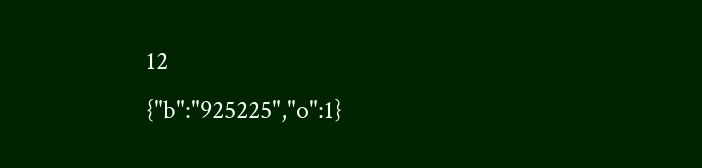12
{"b":"925225","o":1}